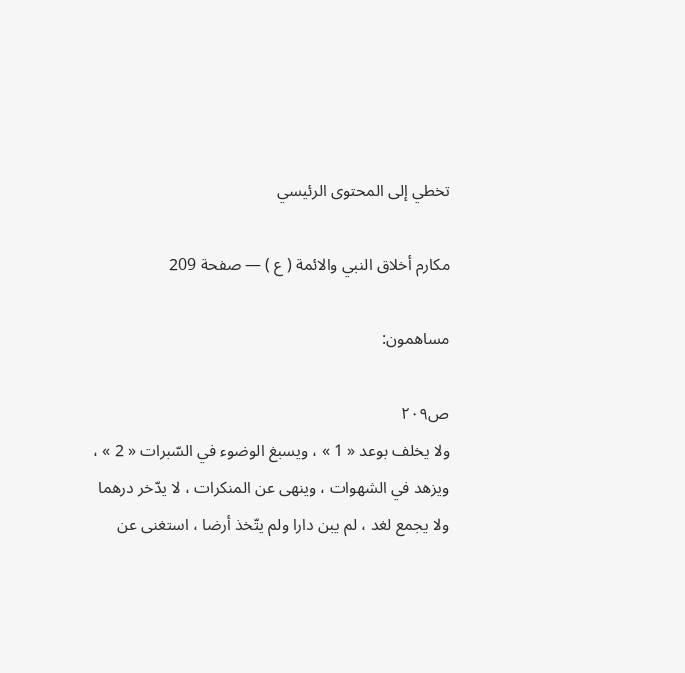تخطي إلى المحتوى الرئيسي

مكارم أخلاق النبي والائمة ( ع ) — صفحة 209

مساهمون:

ص٢٠٩
ولا يخلف بوعد « 1 » ، ويسبغ الوضوء في السّبرات « 2 » ، ويزهد في الشهوات ، وينهى عن المنكرات ، لا يدّخر درهما ولا يجمع لغد ، لم يبن دارا ولم يتّخذ أرضا ، استغنى عن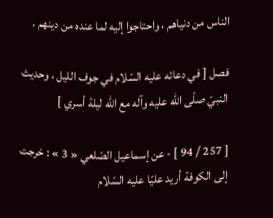الناس من دنياهم ، واحتاجوا إليه لما عنده من دينهم .

فصل [ في دعائه عليه السّلام في جوف الليل ، وحديث النبيّ صلّى اللّه عليه وآله مع اللّه ليلة أسري ]

[ 257 / 94 ] - عن إسماعيل الصّلعي « 3 » : خرجت إلى الكوفة أريد عليّا عليه السّلام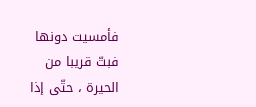فأمسيت دونها فبتّ قريبا من الحيرة ، حتّى إذا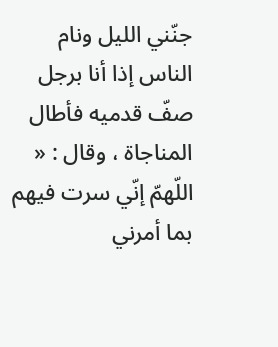جنّني الليل ونام الناس إذا أنا برجل صفّ قدميه فأطال المناجاة ، وقال : « اللّهمّ إنّي سرت فيهم بما أمرني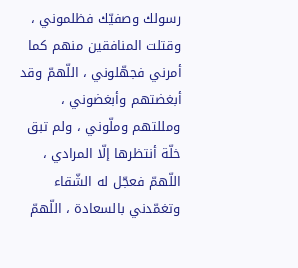رسولك وصفيّك فظلموني ، وقتلت المنافقين منهم كما أمرني فجهّلوني ، اللّهمّ وقد أبغضتهم وأبغضوني ، ومللتهم وملّوني ، ولم تبق خلّة أنتظرها إلّا المرادي ، اللّهمّ فعجّل له الشّقاء وتغمّدني بالسعادة ، اللّهمّ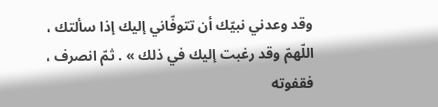وقد وعدني نبيّك أن تتوفّاني إليك إذا سألتك ، اللّهمّ وقد رغبت إليك في ذلك » . ثمّ انصرف ، فقفوته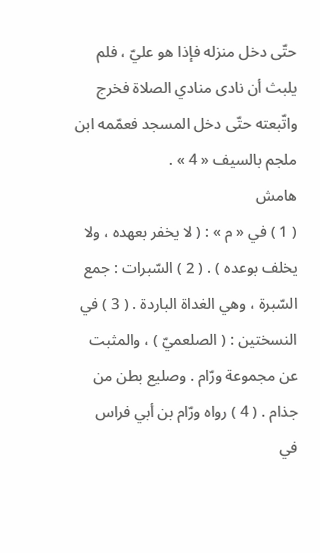حتّى دخل منزله فإذا هو عليّ ، فلم يلبث أن نادى منادي الصلاة فخرج واتّبعته حتّى دخل المسجد فعمّمه ابن ملجم بالسيف « 4 » .
هامش
( 1 ) في « م » : ( لا يخفر بعهده ، ولا يخلف بوعده ) . ( 2 ) السّبرات : جمع السّبرة ، وهي الغداة الباردة . ( 3 ) في النسختين : ( الصلعميّ ) ، والمثبت عن مجموعة ورّام . وصليع بطن من جذام . ( 4 ) رواه ورّام بن أبي فراس في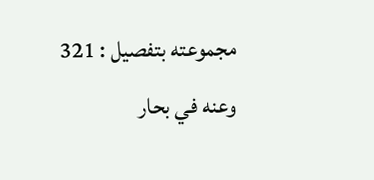مجموعته بتفصيل : 321 وعنه في بحار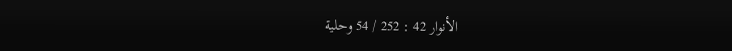الأنوار 42 : 252 / 54 وحلية